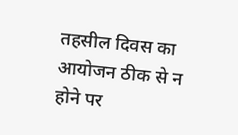तहसील दिवस का आयोजन ठीक से न होने पर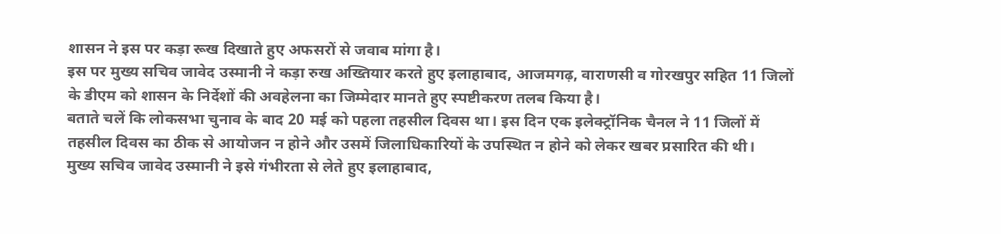शासन ने इस पर कड़ा रूख दिखाते हुए अफसरों से जवाब मांगा है।
इस पर मुख्य सचिव जावेद उस्मानी ने कड़ा रुख अख्तियार करते हुए इलाहाबाद, आजमगढ़, वाराणसी व गोरखपुर सहित 11 जिलों के डीएम को शासन के निर्देशों की अवहेलना का जिम्मेदार मानते हुए स्पष्टीकरण तलब किया है।
बताते चलें कि लोकसभा चुनाव के बाद 20 मई को पहला तहसील दिवस था। इस दिन एक इलेक्ट्रॉनिक चैनल ने 11 जिलों में तहसील दिवस का ठीक से आयोजन न होने और उसमें जिलाधिकारियों के उपस्थित न होने को लेकर खबर प्रसारित की थी।
मुख्य सचिव जावेद उस्मानी ने इसे गंभीरता से लेते हुए इलाहाबाद,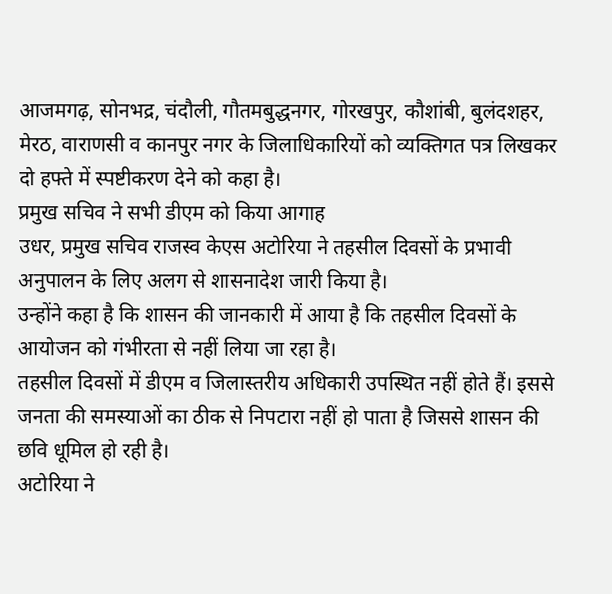आजमगढ़, सोनभद्र, चंदौली, गौतमबुद्धनगर, गोरखपुर, कौशांबी, बुलंदशहर, मेरठ, वाराणसी व कानपुर नगर के जिलाधिकारियों को व्यक्तिगत पत्र लिखकर दो हफ्ते में स्पष्टीकरण देने को कहा है।
प्रमुख सचिव ने सभी डीएम को किया आगाह
उधर, प्रमुख सचिव राजस्व केएस अटोरिया ने तहसील दिवसों के प्रभावी अनुपालन के लिए अलग से शासनादेश जारी किया है।
उन्होंने कहा है कि शासन की जानकारी में आया है कि तहसील दिवसों के आयोजन को गंभीरता से नहीं लिया जा रहा है।
तहसील दिवसों में डीएम व जिलास्तरीय अधिकारी उपस्थित नहीं होते हैं। इससे जनता की समस्याओं का ठीक से निपटारा नहीं हो पाता है जिससे शासन की छवि धूमिल हो रही है।
अटोरिया ने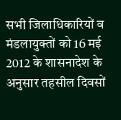सभी जिलाधिकारियों व मंडलायुक्तों को 16 मई 2012 के शासनादेश के अनुसार तहसील दिवसों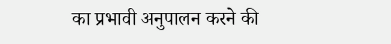का प्रभावी अनुपालन करने की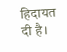हिदायत दी है।